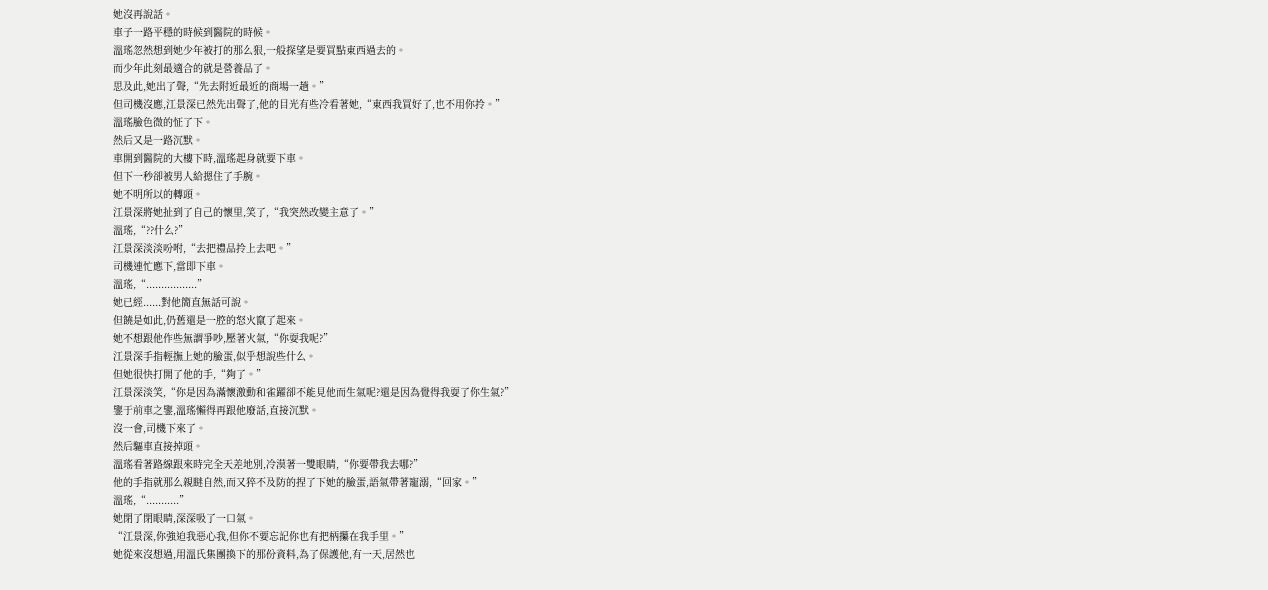她沒再說話。
車子一路平穩的時候到醫院的時候。
溫瑤忽然想到她少年被打的那么狠,一般探望是要買點東西過去的。
而少年此刻最適合的就是營養品了。
思及此,她出了聲,“先去附近最近的商場一趟。”
但司機沒應,江景深已然先出聲了,他的目光有些冷看著她,“東西我買好了,也不用你拎。”
溫瑤臉色微的怔了下。
然后又是一路沉默。
車開到醫院的大樓下時,溫瑤起身就要下車。
但下一秒卻被男人給摁住了手腕。
她不明所以的轉頭。
江景深將她扯到了自己的懷里,笑了,“我突然改變主意了。”
溫瑤,“??什么?”
江景深淡淡吩咐,“去把禮品拎上去吧。”
司機連忙應下,當即下車。
溫瑤,“.................”
她已經......對他簡直無話可說。
但饒是如此,仍舊還是一腔的怒火竄了起來。
她不想跟他作些無謂爭吵,壓著火氣,“你耍我呢?”
江景深手指輕撫上她的臉蛋,似乎想說些什么。
但她很快打開了他的手,“夠了。”
江景深淡笑,“你是因為滿懷激動和雀躍卻不能見他而生氣呢?還是因為覺得我耍了你生氣?”
鑒于前車之鑒,溫瑤懶得再跟他廢話,直接沉默。
沒一會,司機下來了。
然后驅車直接掉頭。
溫瑤看著路線跟來時完全天差地別,冷漠著一雙眼睛,“你要帶我去哪?”
他的手指就那么親瞇自然,而又猝不及防的捏了下她的臉蛋,語氣帶著寵溺,“回家。”
溫瑤,“...........”
她閉了閉眼睛,深深吸了一口氣。
“江景深,你強迫我惡心我,但你不要忘記你也有把柄攥在我手里。”
她從來沒想過,用溫氏集團換下的那份資料,為了保護他,有一天,居然也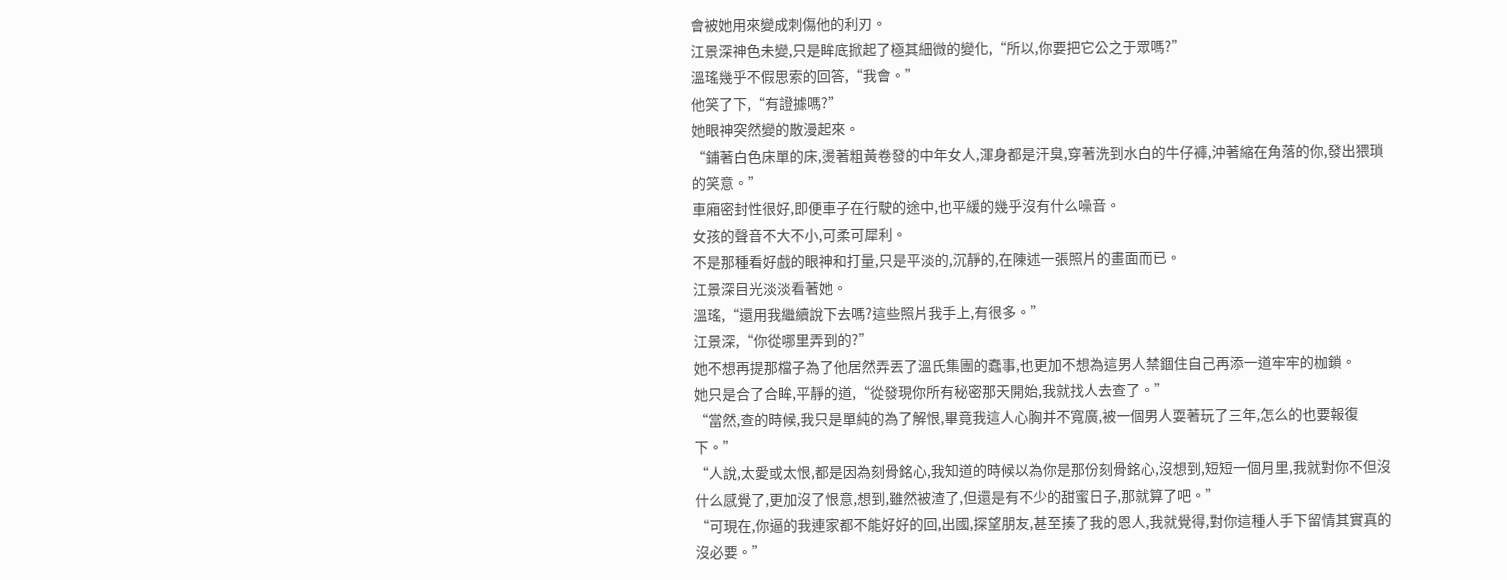會被她用來變成刺傷他的利刃。
江景深神色未變,只是眸底掀起了極其細微的變化,“所以,你要把它公之于眾嗎?”
溫瑤幾乎不假思索的回答,“我會。”
他笑了下,“有證據嗎?”
她眼神突然變的散漫起來。
“鋪著白色床單的床,燙著粗黃卷發的中年女人,渾身都是汗臭,穿著洗到水白的牛仔褲,沖著縮在角落的你,發出猥瑣的笑意。”
車廂密封性很好,即便車子在行駛的途中,也平緩的幾乎沒有什么噪音。
女孩的聲音不大不小,可柔可犀利。
不是那種看好戲的眼神和打量,只是平淡的,沉靜的,在陳述一張照片的畫面而已。
江景深目光淡淡看著她。
溫瑤,“還用我繼續說下去嗎?這些照片我手上,有很多。”
江景深,“你從哪里弄到的?”
她不想再提那檔子為了他居然弄丟了溫氏集團的蠢事,也更加不想為這男人禁錮住自己再添一道牢牢的枷鎖。
她只是合了合眸,平靜的道,“從發現你所有秘密那天開始,我就找人去查了。”
“當然,查的時候,我只是單純的為了解恨,畢竟我這人心胸并不寬廣,被一個男人耍著玩了三年,怎么的也要報復下。”
“人說,太愛或太恨,都是因為刻骨銘心,我知道的時候以為你是那份刻骨銘心,沒想到,短短一個月里,我就對你不但沒什么感覺了,更加沒了恨意,想到,雖然被渣了,但還是有不少的甜蜜日子,那就算了吧。”
“可現在,你逼的我連家都不能好好的回,出國,探望朋友,甚至揍了我的恩人,我就覺得,對你這種人手下留情其實真的沒必要。”